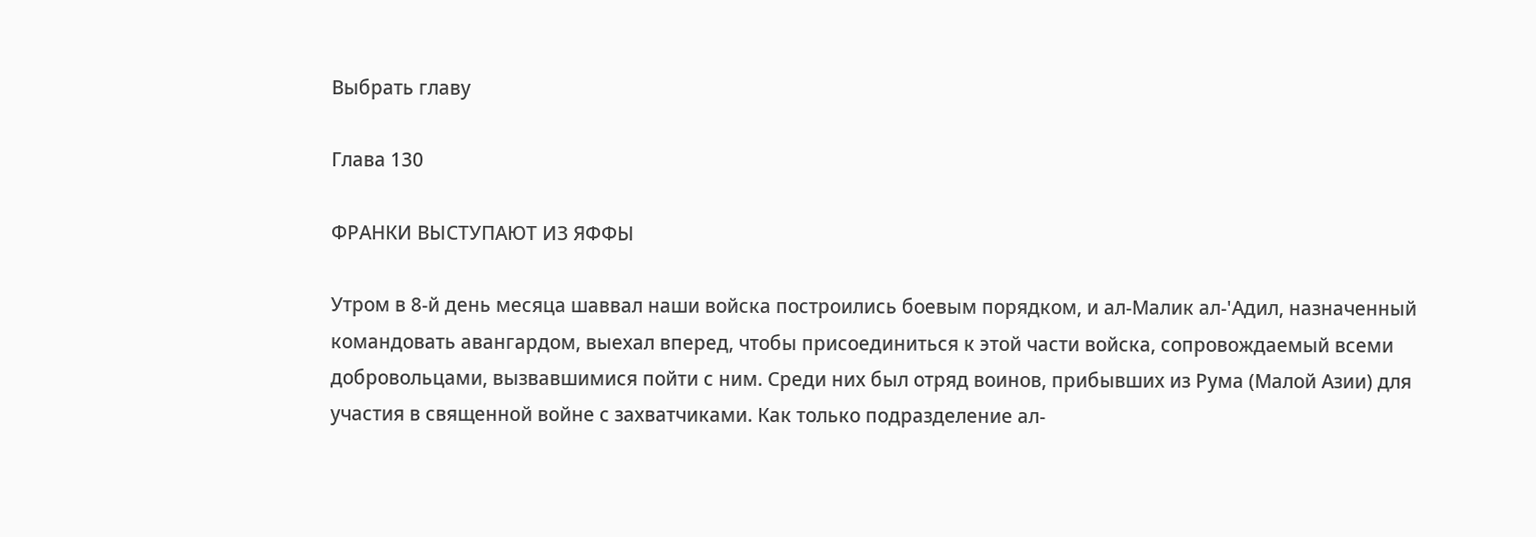Выбрать главу

Глава 130

ФРАНКИ ВЫСТУПАЮТ ИЗ ЯФФЫ

Утром в 8-й день месяца шаввал наши войска построились боевым порядком, и ал-Малик ал-'Адил, назначенный командовать авангардом, выехал вперед, чтобы присоединиться к этой части войска, сопровождаемый всеми добровольцами, вызвавшимися пойти с ним. Среди них был отряд воинов, прибывших из Рума (Малой Азии) для участия в священной войне с захватчиками. Как только подразделение ал-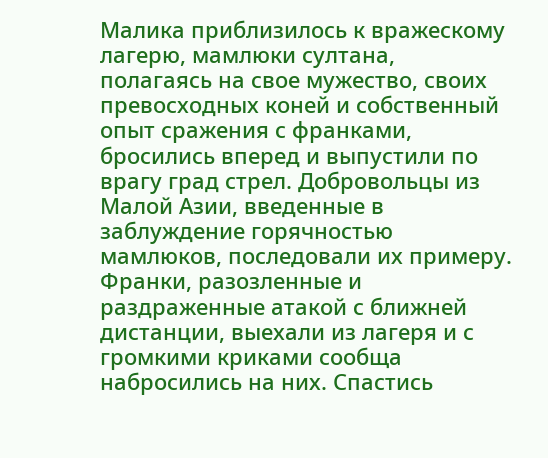Малика приблизилось к вражескому лагерю, мамлюки султана, полагаясь на свое мужество, своих превосходных коней и собственный опыт сражения с франками, бросились вперед и выпустили по врагу град стрел. Добровольцы из Малой Азии, введенные в заблуждение горячностью мамлюков, последовали их примеру. Франки, разозленные и раздраженные атакой с ближней дистанции, выехали из лагеря и с громкими криками сообща набросились на них. Спастись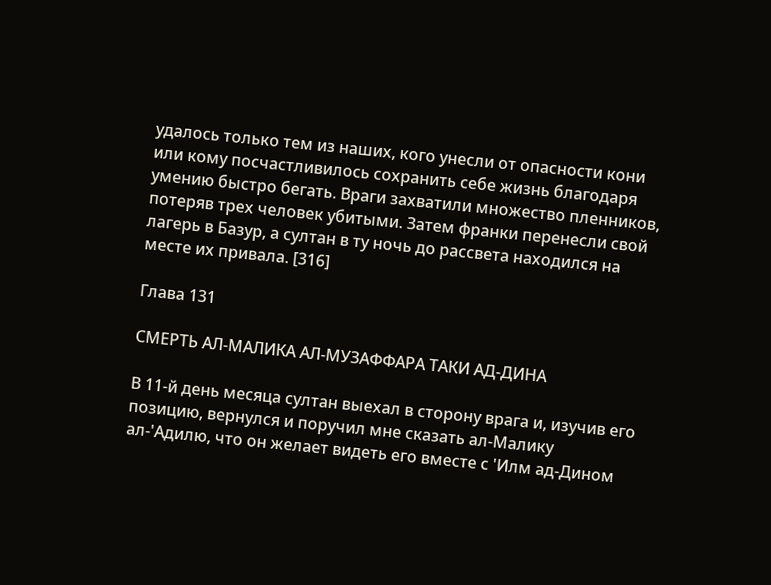удалось только тем из наших, кого унесли от опасности кони или кому посчастливилось сохранить себе жизнь благодаря умению быстро бегать. Враги захватили множество пленников, потеряв трех человек убитыми. Затем франки перенесли свой лагерь в Базур, а султан в ту ночь до рассвета находился на месте их привала. [316]

Глава 131

СМЕРТЬ АЛ-МАЛИКА АЛ-МУЗАФФАРА ТАКИ АД-ДИНА

В 11-й день месяца султан выехал в сторону врага и, изучив его позицию, вернулся и поручил мне сказать ал-Малику ал-'Адилю, что он желает видеть его вместе с 'Илм ад-Дином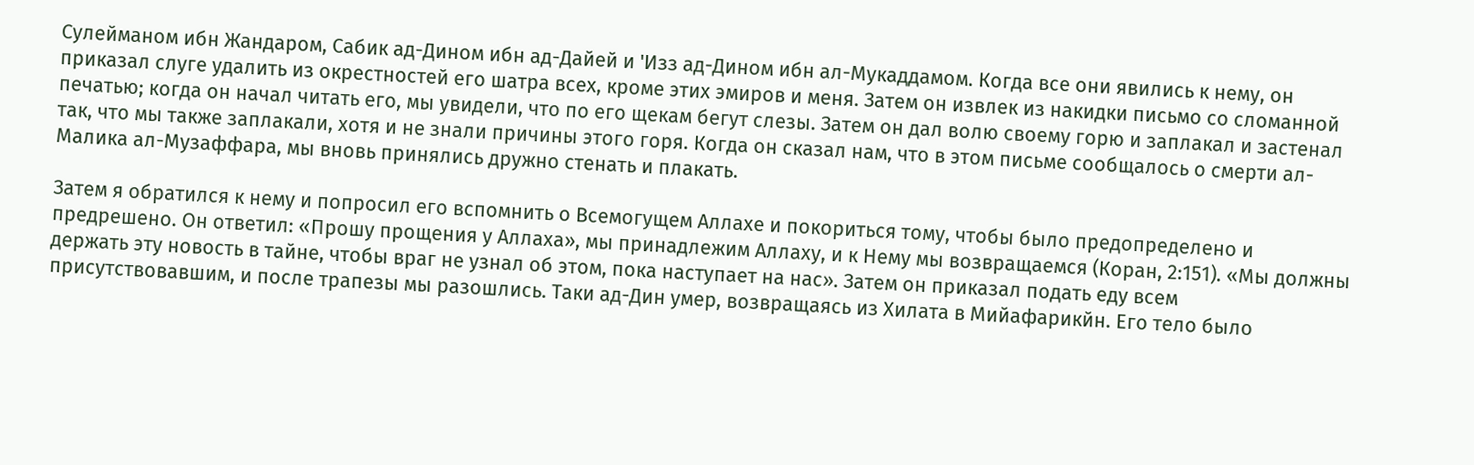Сулейманом ибн Жандаром, Сабик ад-Дином ибн ад-Дайей и 'Изз ад-Дином ибн ал-Мукаддамом. Когда все они явились к нему, он приказал слуге удалить из окрестностей его шатра всех, кроме этих эмиров и меня. Затем он извлек из накидки письмо со сломанной печатью; когда он начал читать его, мы увидели, что по его щекам бегут слезы. Затем он дал волю своему горю и заплакал и застенал так, что мы также заплакали, хотя и не знали причины этого горя. Когда он сказал нам, что в этом письме сообщалось о смерти ал-Малика ал-Музаффара, мы вновь принялись дружно стенать и плакать.

Затем я обратился к нему и попросил его вспомнить о Всемогущем Аллахе и покориться тому, чтобы было предопределено и предрешено. Он ответил: «Прошу прощения у Аллаха», мы принадлежим Аллаху, и к Нему мы возвращаемся (Коран, 2:151). «Мы должны держать эту новость в тайне, чтобы враг не узнал об этом, пока наступает на нас». Затем он приказал подать еду всем присутствовавшим, и после трапезы мы разошлись. Таки ад-Дин умер, возвращаясь из Хилата в Мийафарикйн. Его тело было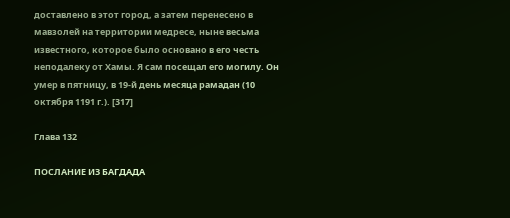доставлено в этот город, а затем перенесено в мавзолей на территории медресе, ныне весьма известного, которое было основано в его честь неподалеку от Хамы. Я сам посещал его могилу. Он умер в пятницу, в 19-й день месяца рамадан (10 октября 1191 г.). [317]

Глава 132

ПОСЛАНИЕ ИЗ БАГДАДА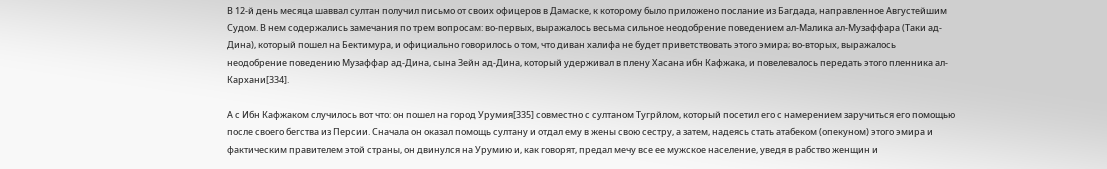В 12-й день месяца шаввал султан получил письмо от своих офицеров в Дамаске, к которому было приложено послание из Багдада, направленное Августейшим Судом. В нем содержались замечания по трем вопросам: во-первых, выражалось весьма сильное неодобрение поведением ал-Малика ал-Музаффара (Таки ад-Дина), который пошел на Бектимура, и официально говорилось о том, что диван халифа не будет приветствовать этого эмира; во-вторых, выражалось неодобрение поведению Музаффар ад-Дина, сына Зейн ад-Дина, который удерживал в плену Хасана ибн Кафжака, и повелевалось передать этого пленника ал-Кархани[334].

А с Ибн Кафжаком случилось вот что: он пошел на город Урумия[335] совместно с султаном Тугрйлом, который посетил его с намерением заручиться его помощью после своего бегства из Персии. Сначала он оказал помощь султану и отдал ему в жены свою сестру, а затем, надеясь стать атабеком (опекуном) этого эмира и фактическим правителем этой страны, он двинулся на Урумию и, как говорят, предал мечу все ее мужское население, уведя в рабство женщин и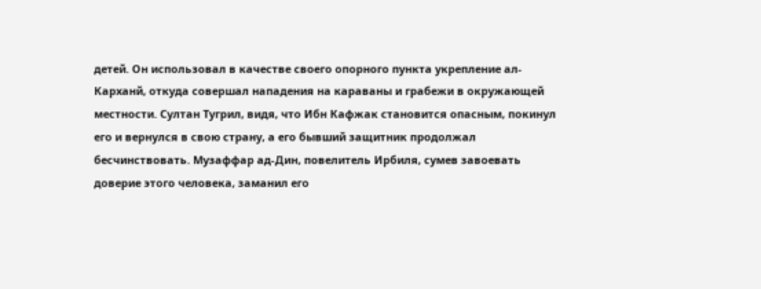детей. Он использовал в качестве своего опорного пункта укрепление ал-Карханй, откуда совершал нападения на караваны и грабежи в окружающей местности. Султан Тугрил, видя, что Ибн Кафжак становится опасным, покинул его и вернулся в свою страну, а его бывший защитник продолжал бесчинствовать. Музаффар ад-Дин, повелитель Ирбиля, сумев завоевать доверие этого человека, заманил его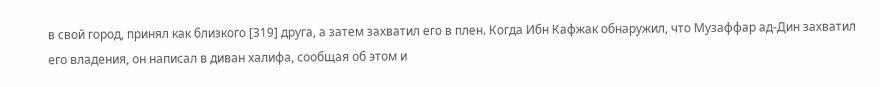в свой город, принял как близкого [319] друга, а затем захватил его в плен. Когда Ибн Кафжак обнаружил, что Музаффар ад-Дин захватил его владения, он написал в диван халифа, сообщая об этом и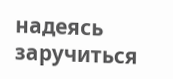надеясь заручиться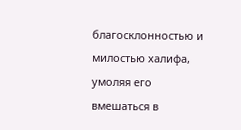благосклонностью и милостью халифа, умоляя его вмешаться в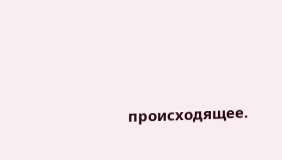происходящее.